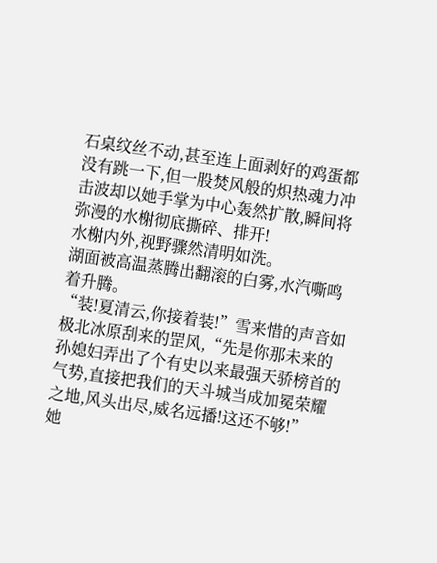石桌纹丝不动,甚至连上面剥好的鸡蛋都没有跳一下,但一股焚风般的炽热魂力冲击波却以她手掌为中心轰然扩散,瞬间将弥漫的水榭彻底撕碎、排开!
水榭内外,视野骤然清明如洗。
湖面被高温蒸腾出翻滚的白雾,水汽嘶鸣着升腾。
“装!夏清云,你接着装!”雪来惜的声音如极北冰原刮来的罡风,“先是你那未来的孙媳妇弄出了个有史以来最强天骄榜首的气势,直接把我们的天斗城当成加冕荣耀之地,风头出尽,威名远播!这还不够!”
她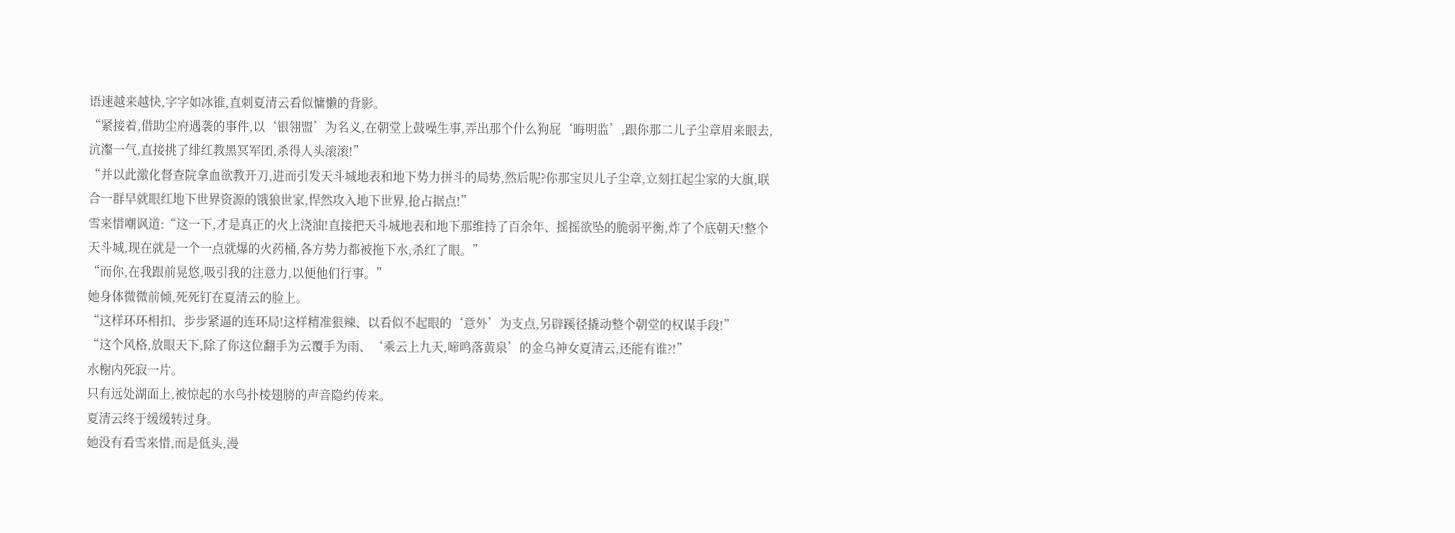语速越来越快,字字如冰锥,直刺夏清云看似慵懒的背影。
“紧接着,借助尘府遇袭的事件,以‘银翎盟’为名义,在朝堂上鼓噪生事,弄出那个什么狗屁‘晦明监’,跟你那二儿子尘章眉来眼去,沆瀣一气,直接挑了绯红教黑冥军团,杀得人头滚滚!”
“并以此激化督查院拿血欲教开刀,进而引发天斗城地表和地下势力拼斗的局势,然后呢?你那宝贝儿子尘章,立刻扛起尘家的大旗,联合一群早就眼红地下世界资源的饿狼世家,悍然攻入地下世界,抢占据点!”
雪来惜嘲讽道:“这一下,才是真正的火上浇油!直接把天斗城地表和地下那维持了百余年、摇摇欲坠的脆弱平衡,炸了个底朝天!整个天斗城,现在就是一个一点就爆的火药桶,各方势力都被拖下水,杀红了眼。”
“而你,在我跟前晃悠,吸引我的注意力,以便他们行事。”
她身体微微前倾,死死钉在夏清云的脸上。
“这样环环相扣、步步紧逼的连环局!这样精准狠辣、以看似不起眼的‘意外’为支点,另辟蹊径撬动整个朝堂的权谋手段!”
“这个风格,放眼天下,除了你这位翻手为云覆手为雨、‘乘云上九天,啼鸣落黄泉’的金乌神女夏清云,还能有谁?!”
水榭内死寂一片。
只有远处湖面上,被惊起的水鸟扑棱翅膀的声音隐约传来。
夏清云终于缓缓转过身。
她没有看雪来惜,而是低头,漫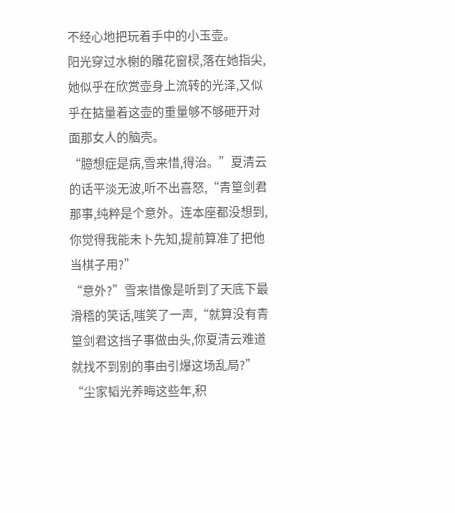不经心地把玩着手中的小玉壶。
阳光穿过水榭的雕花窗棂,落在她指尖,她似乎在欣赏壶身上流转的光泽,又似乎在掂量着这壶的重量够不够砸开对面那女人的脑壳。
“臆想症是病,雪来惜,得治。”夏清云的话平淡无波,听不出喜怒,“青篁剑君那事,纯粹是个意外。连本座都没想到,你觉得我能未卜先知,提前算准了把他当棋子用?”
“意外?”雪来惜像是听到了天底下最滑稽的笑话,嗤笑了一声,“就算没有青篁剑君这挡子事做由头,你夏清云难道就找不到别的事由引爆这场乱局?”
“尘家韬光养晦这些年,积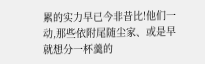累的实力早已今非昔比!他们一动,那些依附尾随尘家、或是早就想分一杯羹的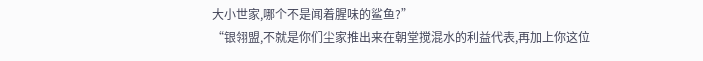大小世家,哪个不是闻着腥味的鲨鱼?”
“银翎盟,不就是你们尘家推出来在朝堂搅混水的利益代表,再加上你这位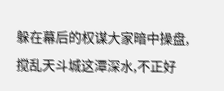躲在幕后的权谋大家暗中操盘,搅乱天斗城这潭深水,不正好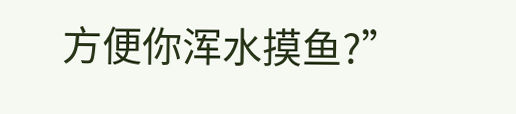方便你浑水摸鱼?”